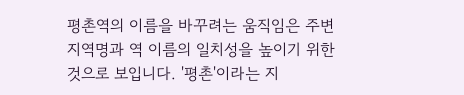평촌역의 이름을 바꾸려는 움직임은 주변 지역명과 역 이름의 일치성을 높이기 위한 것으로 보입니다. '평촌'이라는 지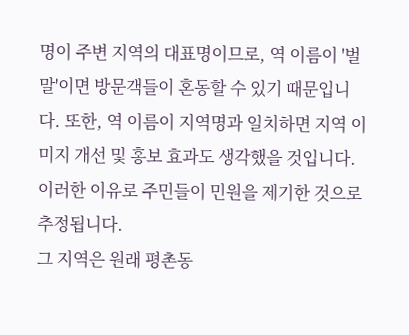명이 주변 지역의 대표명이므로, 역 이름이 '벌말'이면 방문객들이 혼동할 수 있기 때문입니다. 또한, 역 이름이 지역명과 일치하면 지역 이미지 개선 및 홍보 효과도 생각했을 것입니다. 이러한 이유로 주민들이 민원을 제기한 것으로 추정됩니다.
그 지역은 원래 평촌동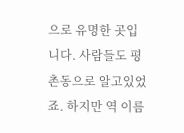으로 유명한 곳입니다. 사람들도 평촌동으로 알고있었죠. 하지만 역 이름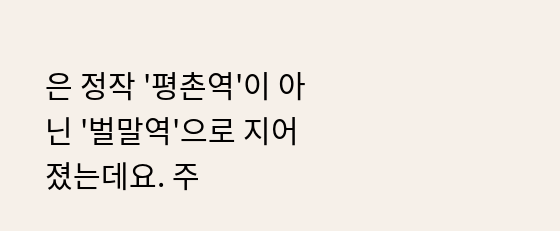은 정작 '평촌역'이 아닌 '벌말역'으로 지어졌는데요. 주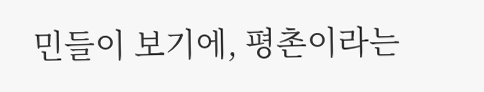민들이 보기에, 평촌이라는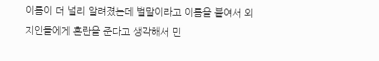이름이 더 널리 알려졌는데 벌말이라고 이름을 붙여서 외지인들에게 혼란을 준다고 생각해서 민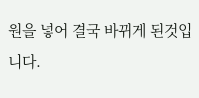원을 넣어 결국 바뀌게 된것입니다.